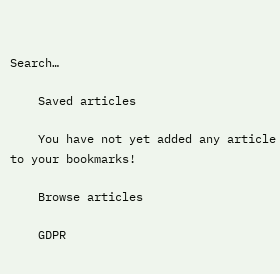Search…

    Saved articles

    You have not yet added any article to your bookmarks!

    Browse articles

    GDPR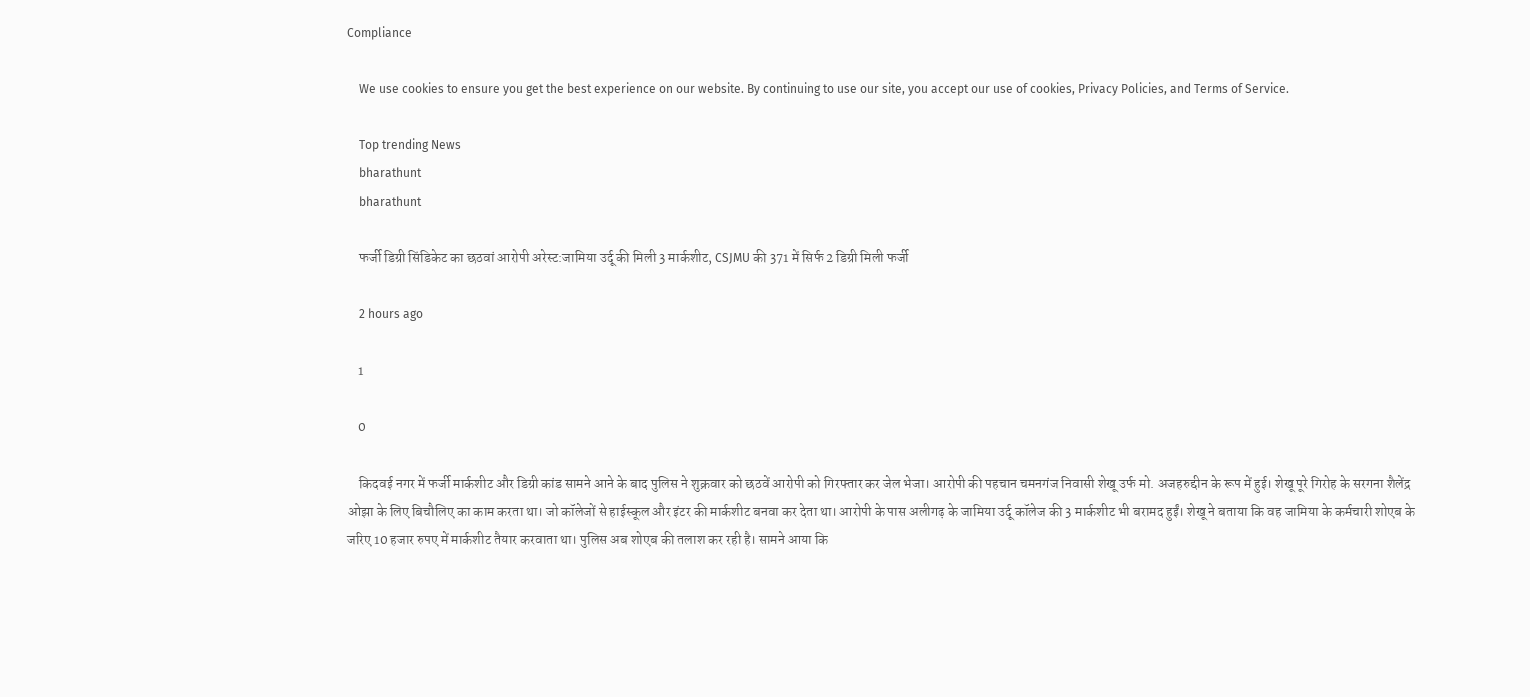Compliance

    We use cookies to ensure you get the best experience on our website. By continuing to use our site, you accept our use of cookies, Privacy Policies, and Terms of Service.

    Top trending News
    bharathunt
    bharathunt

    फर्जी डिग्री सिंडिकेट का छठवां आरोपी अरेस्ट:जामिया उर्दू की मिली 3 मार्कशीट, CSJMU की 371 में सिर्फ 2 डिग्री मिली फर्जी

    2 hours ago

    1

    0

    किदवई नगर में फर्जी मार्कशीट और डिग्री कांड सामने आने के बाद पुलिस ने शुक्रवार को छठवें आरोपी को गिरफ्तार कर जेल भेजा। आरोपी की पहचान चमनगंज निवासी शेखू उर्फ मो. अजहरुद्दीन के रूप में हुई। शेखू पूरे गिरोह के सरगना शैलेंद्र ओझा के लिए बिचौलिए का काम करता था। जो कॉलेजों से हाईस्कूल और इंटर की मार्कशीट बनवा कर देता था। आरोपी के पास अलीगढ़ के जामिया उर्दू कॉलेज की 3 मार्कशीट भी बरामद हुईं। शेखू ने बताया कि वह जामिया के कर्मचारी शोएब के जरिए 10 हजार रुपए में मार्कशीट तैयार करवाता था। पुलिस अब शोएब की तलाश कर रही है। सामने आया कि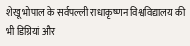शेखू भोपाल के सर्वपल्ली राधाकृष्णन विश्वविद्यालय की भी डिग्रियां और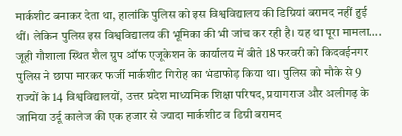मार्कशीट बनाकर देता था, हालांकि पुलिस को इस विश्वविद्यालय की डिग्रियां बरामद नहीं हुई थीं। लेकिन पुलिस इस विश्वविद्यालय की भूमिका की भी जांच कर रही है। यह था पूरा मामला…. जूही गौशाला स्थित शैल ग्रुप ऑफ एजूकेशन के कार्यालय में बीते 18 फरवरी को किदवईनगर पुलिस ने छापा मारकर फर्जी मार्कशीट गिरोह का भंडाफोड़ किया था। पुलिस को मौके से 9 राज्यों के 14 विश्वविद्यालयों, उत्तर प्रदेश माध्यमिक शिक्षा परिषद, प्रयागराज और अलीगढ़ के जामिया उर्दू कालेज की एक हजार से ज्यादा मार्कशीट व डिग्री बरामद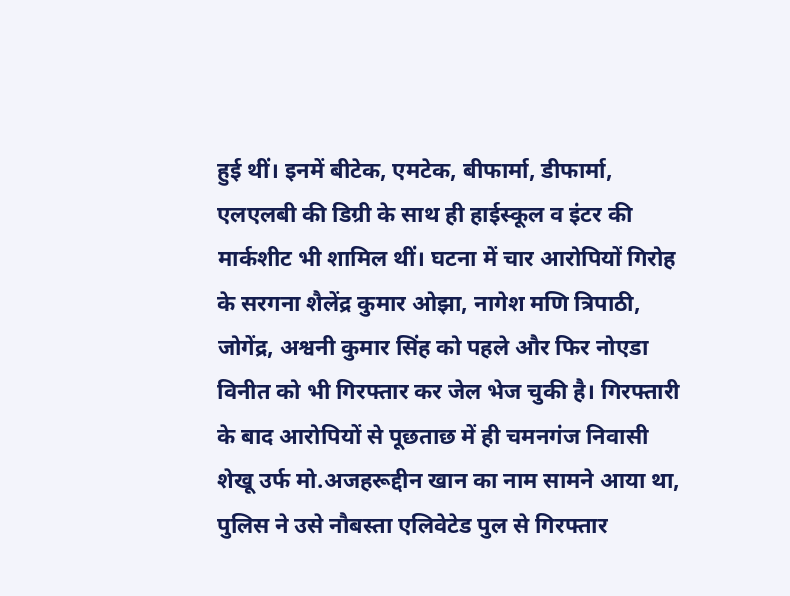हुई थीं। इनमें बीटेक, एमटेक, बीफार्मा, डीफार्मा, एलएलबी की डिग्री के साथ ही हाईस्कूल व इंटर की मार्कशीट भी शामिल थीं। घटना में चार आरोपियों गिरोह के सरगना शैलेंद्र कुमार ओझा, नागेश मणि त्रिपाठी, जोगेंद्र, अश्वनी कुमार सिंह को पहले और फिर नोएडा विनीत को भी गिरफ्तार कर जेल भेज चुकी है। गिरफ्तारी के बाद आरोपियों से पूछताछ में ही चमनगंज निवासी शेखू उर्फ मो.अजहरूद्दीन खान का नाम सामने आया था, पुलिस ने उसे नौबस्ता एलिवेटेड पुल से गिरफ्तार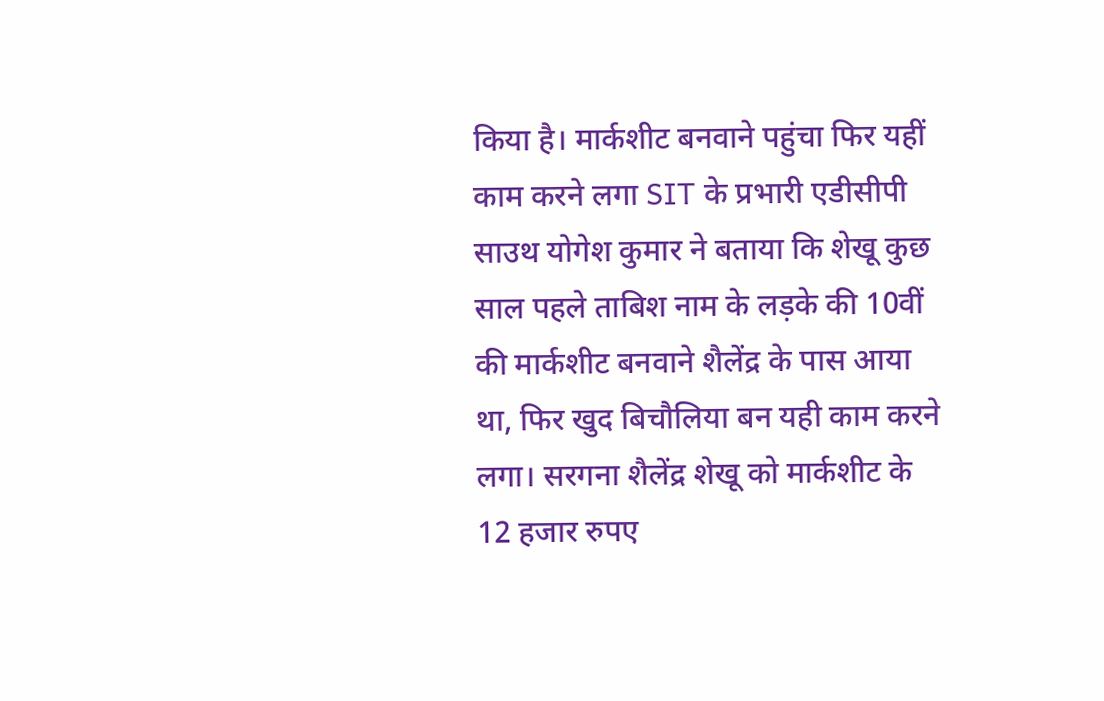किया है। मार्कशीट बनवाने पहुंचा फिर यहीं काम करने लगा SIT के प्रभारी एडीसीपी साउथ योगेश कुमार ने बताया कि शेखू कुछ साल पहले ताबिश नाम के लड़के की 10वीं की मार्कशीट बनवाने शैलेंद्र के पास आया था, फिर खुद बिचौलिया बन यही काम करने लगा। सरगना शैलेंद्र शेखू को मार्कशीट के 12 हजार रुपए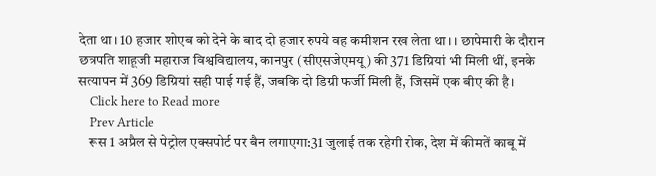देता था। 10 हजार शोएब को देने के बाद दो हजार रुपये वह कमीशन रख लेता था। । छापेमारी के दौरान छत्रपति शाहूजी महाराज विश्वविद्यालय, कानपुर (सीएसजेएमयू) की 371 डिग्रियां भी मिली थीं, इनके सत्यापन में 369 डिग्रियां सही पाई गई हैं, जबकि दो डिग्री फर्जी मिली हैं, जिसमें एक बीए की है।
    Click here to Read more
    Prev Article
    रूस 1 अप्रैल से पेट्रोल एक्सपोर्ट पर बैन लगाएगा:31 जुलाई तक रहेगी रोक, देश में कीमतें काबू में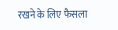रखने के लिए फैसला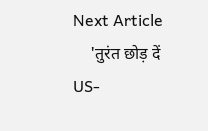Next Article
    'तुरंत छोड़ दें US-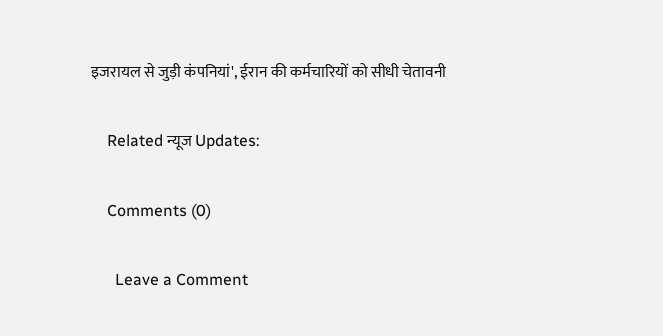इजरायल से जुड़ी कंपनियां', ईरान की कर्मचारियों को सीधी चेतावनी

    Related न्यूज Updates:

    Comments (0)

      Leave a Comment